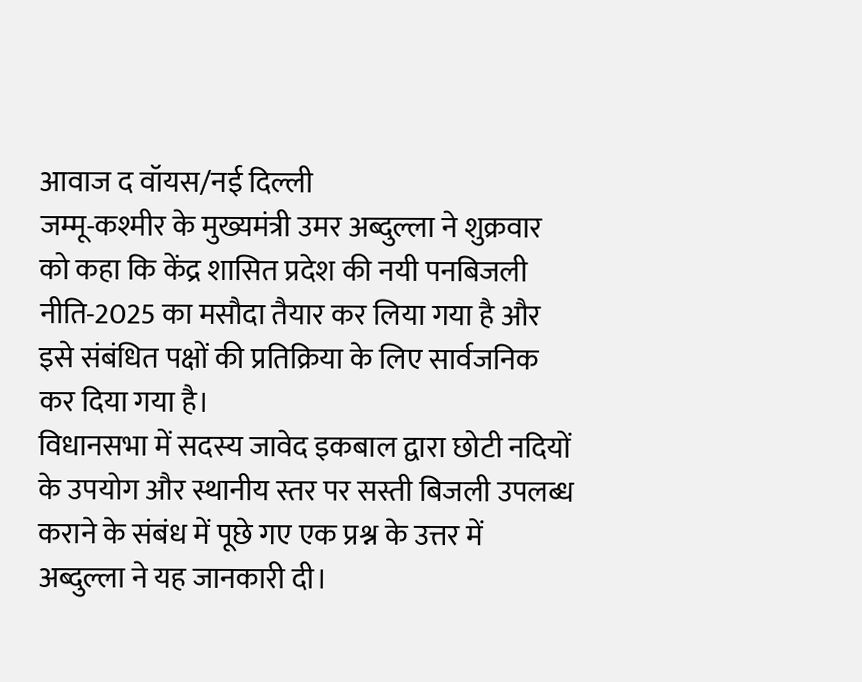आवाज द वॉयस/नई दिल्ली
जम्मू-कश्मीर के मुख्यमंत्री उमर अब्दुल्ला ने शुक्रवार को कहा कि केंद्र शासित प्रदेश की नयी पनबिजली नीति-2025 का मसौदा तैयार कर लिया गया है और इसे संबंधित पक्षों की प्रतिक्रिया के लिए सार्वजनिक कर दिया गया है।
विधानसभा में सदस्य जावेद इकबाल द्वारा छोटी नदियों के उपयोग और स्थानीय स्तर पर सस्ती बिजली उपलब्ध कराने के संबंध में पूछे गए एक प्रश्न के उत्तर में अब्दुल्ला ने यह जानकारी दी।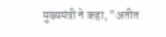मुख्यमंत्री ने कहा, "अतीत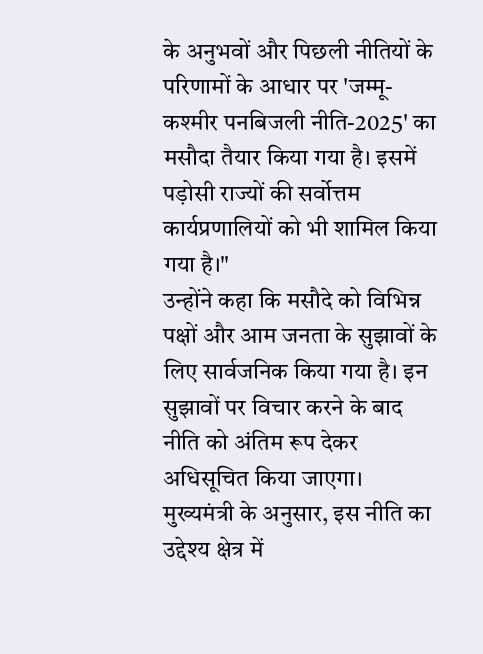के अनुभवों और पिछली नीतियों के परिणामों के आधार पर 'जम्मू-कश्मीर पनबिजली नीति-2025' का मसौदा तैयार किया गया है। इसमें पड़ोसी राज्यों की सर्वोत्तम कार्यप्रणालियों को भी शामिल किया गया है।"
उन्होंने कहा कि मसौदे को विभिन्न पक्षों और आम जनता के सुझावों के लिए सार्वजनिक किया गया है। इन सुझावों पर विचार करने के बाद नीति को अंतिम रूप देकर अधिसूचित किया जाएगा।
मुख्यमंत्री के अनुसार, इस नीति का उद्देश्य क्षेत्र में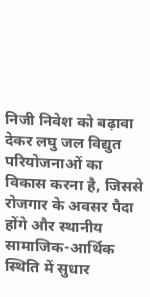निजी निवेश को बढ़ावा देकर लघु जल विद्युत परियोजनाओं का विकास करना है, जिससे रोजगार के अवसर पैदा होंगे और स्थानीय सामाजिक-आर्थिक स्थिति में सुधार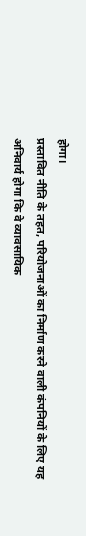होगा।
प्रस्तावित नीति के तहत, परियोजनाओं का निर्माण करने वाली कंपनियों के लिए यह अनिवार्य होगा कि वे व्यावसायिक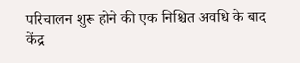परिचालन शुरू होने की एक निश्चित अवधि के बाद केंद्र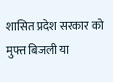शासित प्रदेश सरकार को मुफ्त बिजली या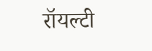रॉयल्टी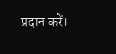प्रदान करें।